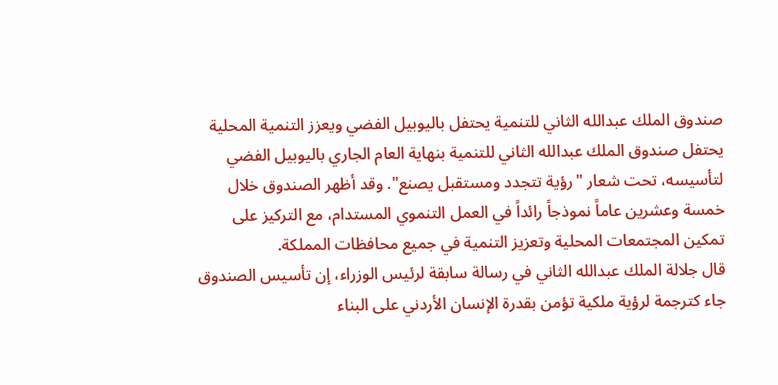صندوق الملك عبدالله الثاني للتنمية يحتفل باليوبيل الفضي ويعزز التنمية المحلية
يحتفل صندوق الملك عبدالله الثاني للتنمية بنهاية العام الجاري باليوبيل الفضي لتأسيسه، تحت شعار "رؤية تتجدد ومستقبل يصنع". وقد أظهر الصندوق خلال خمسة وعشرين عاماً نموذجاً رائداً في العمل التنموي المستدام، مع التركيز على تمكين المجتمعات المحلية وتعزيز التنمية في جميع محافظات المملكة.
قال جلالة الملك عبدالله الثاني في رسالة سابقة لرئيس الوزراء، إن تأسيس الصندوق جاء كترجمة لرؤية ملكية تؤمن بقدرة الإنسان الأردني على البناء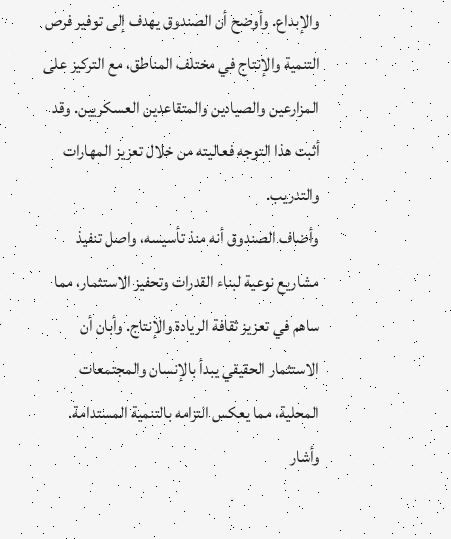والإبداع. وأوضح أن الصندوق يهدف إلى توفير فرص التنمية والإنتاج في مختلف المناطق، مع التركيز على المزارعين والصيادين والمتقاعدين العسكريين. وقد أثبت هذا التوجه فعاليته من خلال تعزيز المهارات والتدريب.
وأضاف الصندوق أنه منذ تأسيسه، واصل تنفيذ مشاريع نوعية لبناء القدرات وتحفيز الاستثمار، مما ساهم في تعزيز ثقافة الريادة والإنتاج. وأبان أن الاستثمار الحقيقي يبدأ بالإنسان والمجتمعات المحلية، مما يعكس التزامه بالتنمية المستدامة.
وأشار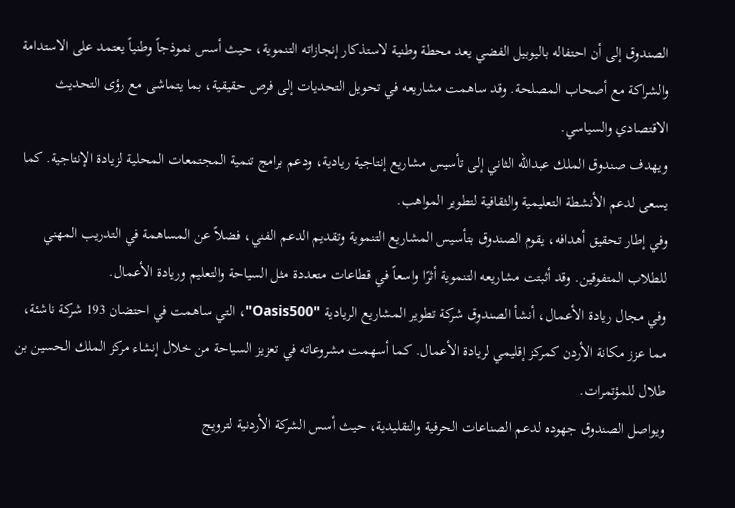الصندوق إلى أن احتفاله باليوبيل الفضي يعد محطة وطنية لاستذكار إنجازاته التنموية، حيث أسس نموذجاً وطنياً يعتمد على الاستدامة والشراكة مع أصحاب المصلحة. وقد ساهمت مشاريعه في تحويل التحديات إلى فرص حقيقية، بما يتماشى مع رؤى التحديث الاقتصادي والسياسي.
ويهدف صندوق الملك عبدالله الثاني إلى تأسيس مشاريع إنتاجية ريادية، ودعم برامج تنمية المجتمعات المحلية لزيادة الإنتاجية. كما يسعى لدعم الأنشطة التعليمية والثقافية لتطوير المواهب.
وفي إطار تحقيق أهدافه، يقوم الصندوق بتأسيس المشاريع التنموية وتقديم الدعم الفني، فضلاً عن المساهمة في التدريب المهني للطلاب المتفوقين. وقد أثبتت مشاريعه التنموية أثرًا واسعاً في قطاعات متعددة مثل السياحة والتعليم وريادة الأعمال.
وفي مجال ريادة الأعمال، أنشأ الصندوق شركة تطوير المشاريع الريادية "Oasis500"، التي ساهمت في احتضان 193 شركة ناشئة، مما عزز مكانة الأردن كمركز إقليمي لريادة الأعمال. كما أسهمت مشروعاته في تعزيز السياحة من خلال إنشاء مركز الملك الحسين بن طلال للمؤتمرات.
ويواصل الصندوق جهوده لدعم الصناعات الحرفية والتقليدية، حيث أسس الشركة الأردنية لترويج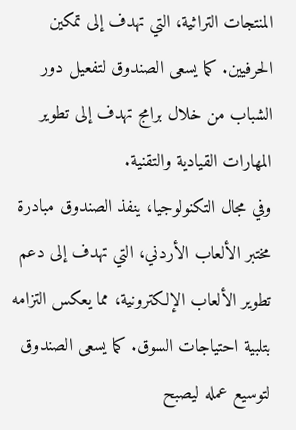المنتجات التراثية، التي تهدف إلى تمكين الحرفيين. كما يسعى الصندوق لتفعيل دور الشباب من خلال برامج تهدف إلى تطوير المهارات القيادية والتقنية.
وفي مجال التكنولوجيا، ينفذ الصندوق مبادرة مختبر الألعاب الأردني، التي تهدف إلى دعم تطوير الألعاب الإلكترونية، مما يعكس التزامه بتلبية احتياجات السوق. كما يسعى الصندوق لتوسيع عمله ليصبح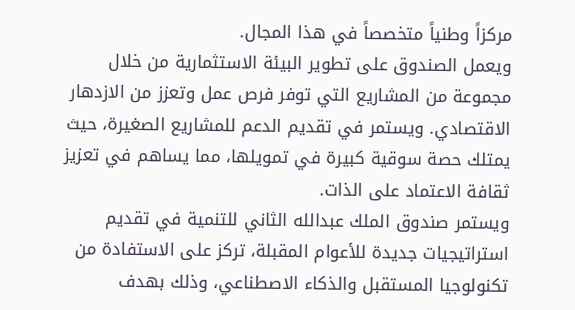مركزاً وطنياً متخصصاً في هذا المجال.
ويعمل الصندوق على تطوير البيئة الاستثمارية من خلال مجموعة من المشاريع التي توفر فرص عمل وتعزز من الازدهار الاقتصادي. ويستمر في تقديم الدعم للمشاريع الصغيرة، حيث يمتلك حصة سوقية كبيرة في تمويلها، مما يساهم في تعزيز ثقافة الاعتماد على الذات.
ويستمر صندوق الملك عبدالله الثاني للتنمية في تقديم استراتيجيات جديدة للأعوام المقبلة، تركز على الاستفادة من تكنولوجيا المستقبل والذكاء الاصطناعي، وذلك بهدف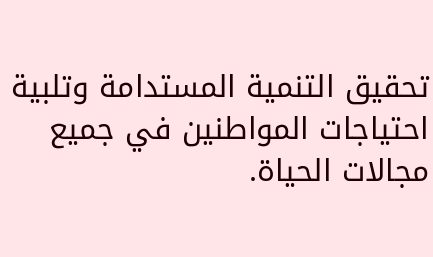تحقيق التنمية المستدامة وتلبية احتياجات المواطنين في جميع مجالات الحياة.